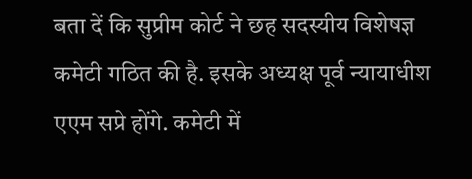बता दें कि सुप्रीम कोर्ट ने छह सदस्यीय विशेषज्ञ कमेटी गठित की है. इसके अध्यक्ष पूर्व न्यायाधीश एएम सप्रे होंगे. कमेटी में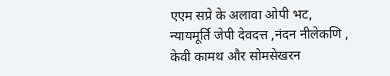एएम सप्रे के अलावा ओपी भट, न्यायमूर्ति जेपी देवदत्त ,नंदन नीलेकणि , केवी कामथ और सोमसेखरन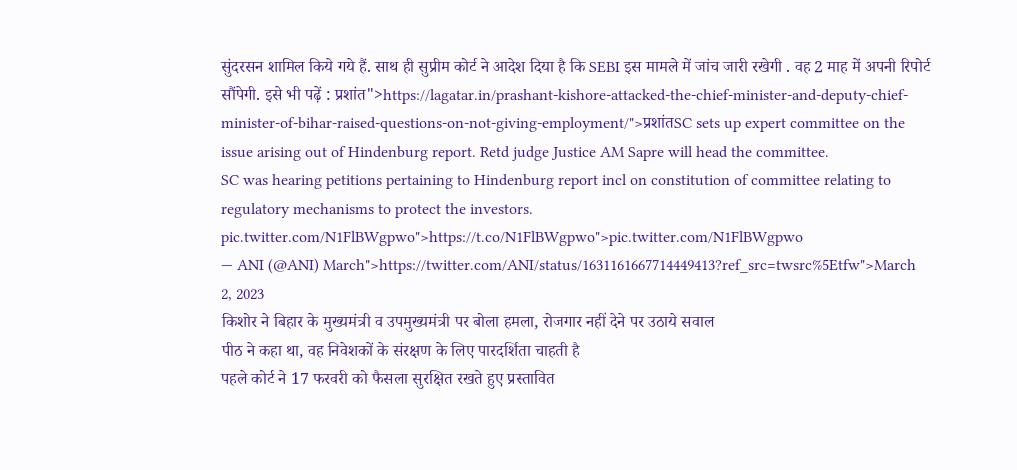सुंदरसन शामिल किये गये हैं. साथ ही सुप्रीम कोर्ट ने आदेश दिया है कि SEBI इस मामले में जांच जारी रखेगी . वह 2 माह में अपनी रिपोर्ट सौंपेगी. इसे भी पढ़ें : प्रशांत">https://lagatar.in/prashant-kishore-attacked-the-chief-minister-and-deputy-chief-minister-of-bihar-raised-questions-on-not-giving-employment/">प्रशांतSC sets up expert committee on the issue arising out of Hindenburg report. Retd judge Justice AM Sapre will head the committee.
SC was hearing petitions pertaining to Hindenburg report incl on constitution of committee relating to regulatory mechanisms to protect the investors. pic.twitter.com/N1FlBWgpwo">https://t.co/N1FlBWgpwo">pic.twitter.com/N1FlBWgpwo
— ANI (@ANI) March">https://twitter.com/ANI/status/1631161667714449413?ref_src=twsrc%5Etfw">March
2, 2023
किशोर ने बिहार के मुख्यमंत्री व उपमुख्यमंत्री पर बोला हमला, रोजगार नहीं देने पर उठाये सवाल
पीठ ने कहा था, वह निवेशकों के संरक्षण के लिए पारदर्शिता चाहती है
पहले कोर्ट ने 17 फरवरी को फैसला सुरक्षित रखते हुए प्रस्तावित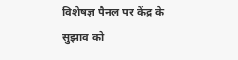विशेषज्ञ पैनल पर केंद्र के सुझाव को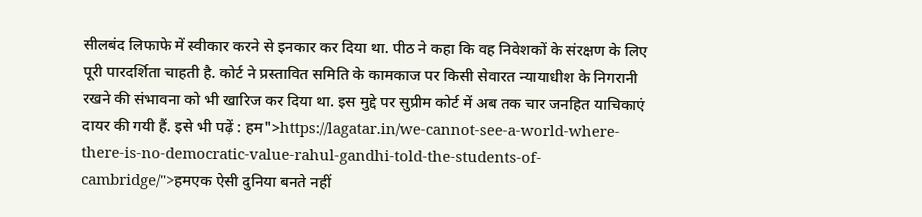सीलबंद लिफाफे में स्वीकार करने से इनकार कर दिया था. पीठ ने कहा कि वह निवेशकों के संरक्षण के लिए पूरी पारदर्शिता चाहती है. कोर्ट ने प्रस्तावित समिति के कामकाज पर किसी सेवारत न्यायाधीश के निगरानी रखने की संभावना को भी खारिज कर दिया था. इस मुद्दे पर सुप्रीम कोर्ट में अब तक चार जनहित याचिकाएं दायर की गयी हैं. इसे भी पढ़ें : हम">https://lagatar.in/we-cannot-see-a-world-where-there-is-no-democratic-value-rahul-gandhi-told-the-students-of-cambridge/">हमएक ऐसी दुनिया बनते नहीं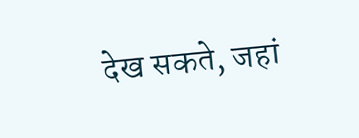देख सकते, जहां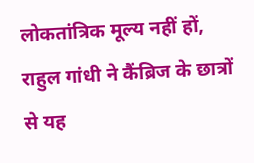लोकतांत्रिक मूल्य नहीं हों, राहुल गांधी ने कैंब्रिज के छात्रों से यह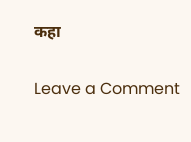कहा

Leave a Comment